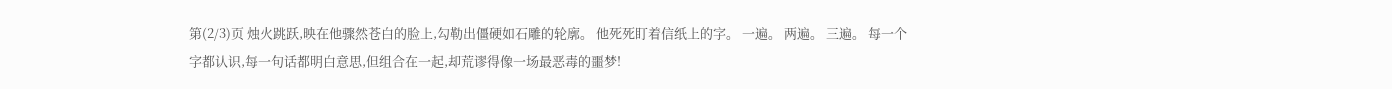第(2/3)页 烛火跳跃,映在他骤然苍白的脸上,勾勒出僵硬如石雕的轮廓。 他死死盯着信纸上的字。 一遍。 两遍。 三遍。 每一个字都认识,每一句话都明白意思,但组合在一起,却荒谬得像一场最恶毒的噩梦!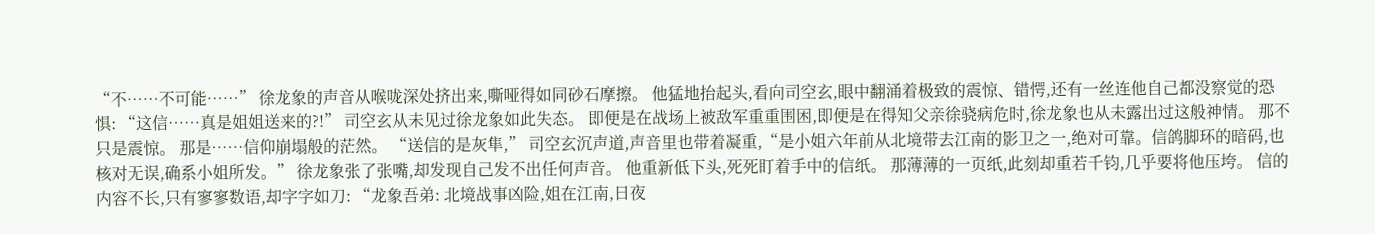“不……不可能……” 徐龙象的声音从喉咙深处挤出来,嘶哑得如同砂石摩擦。 他猛地抬起头,看向司空玄,眼中翻涌着极致的震惊、错愕,还有一丝连他自己都没察觉的恐惧: “这信……真是姐姐送来的?!” 司空玄从未见过徐龙象如此失态。 即便是在战场上被敌军重重围困,即便是在得知父亲徐骁病危时,徐龙象也从未露出过这般神情。 那不只是震惊。 那是……信仰崩塌般的茫然。 “送信的是灰隼,” 司空玄沉声道,声音里也带着凝重,“是小姐六年前从北境带去江南的影卫之一,绝对可靠。信鸽脚环的暗码,也核对无误,确系小姐所发。” 徐龙象张了张嘴,却发现自己发不出任何声音。 他重新低下头,死死盯着手中的信纸。 那薄薄的一页纸,此刻却重若千钧,几乎要将他压垮。 信的内容不长,只有寥寥数语,却字字如刀: “龙象吾弟: 北境战事凶险,姐在江南,日夜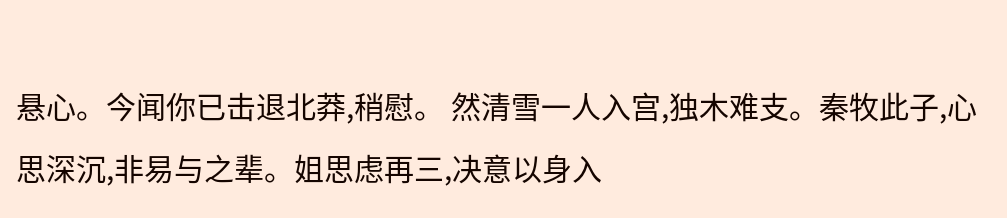悬心。今闻你已击退北莽,稍慰。 然清雪一人入宫,独木难支。秦牧此子,心思深沉,非易与之辈。姐思虑再三,决意以身入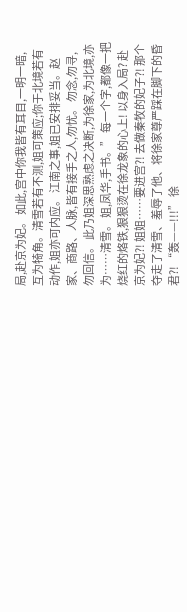局,赴京为妃。 如此,宫中你我皆有耳目,一明一暗,互为犄角。清雪若有不测,姐可策应;你于北境若有动作,姐亦可内应。 江南之事,姐已安排妥当。赵家、商路、人脉,皆有接手之人,勿忧。 勿念,勿寻,勿回信。 此乃姐深思熟虑之决断,为徐家,为北境,亦为……清雪。 姐,凤华,手书。” 每一个字,都像一把烧红的烙铁,狠狠烫在徐龙象的心上! 以身入局? 赴京为妃?! 姐姐……要进宫?! 去做秦牧的妃子?! 那个夺走了清雪、羞辱了他、将徐家尊严踩在脚下的昏君?! “轰——!!!” 徐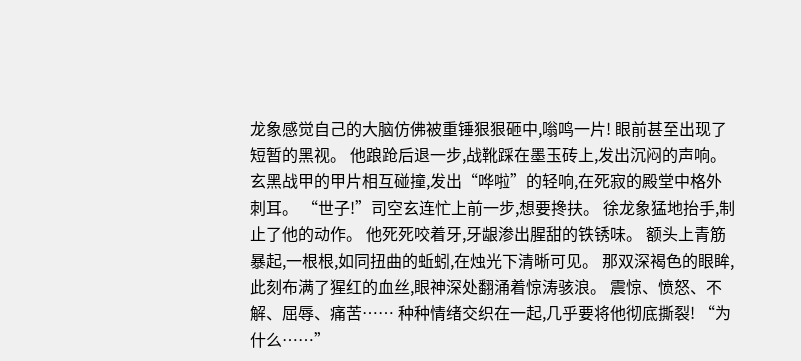龙象感觉自己的大脑仿佛被重锤狠狠砸中,嗡鸣一片! 眼前甚至出现了短暂的黑视。 他踉跄后退一步,战靴踩在墨玉砖上,发出沉闷的声响。 玄黑战甲的甲片相互碰撞,发出“哗啦”的轻响,在死寂的殿堂中格外刺耳。 “世子!”司空玄连忙上前一步,想要搀扶。 徐龙象猛地抬手,制止了他的动作。 他死死咬着牙,牙龈渗出腥甜的铁锈味。 额头上青筋暴起,一根根,如同扭曲的蚯蚓,在烛光下清晰可见。 那双深褐色的眼眸,此刻布满了猩红的血丝,眼神深处翻涌着惊涛骇浪。 震惊、愤怒、不解、屈辱、痛苦…… 种种情绪交织在一起,几乎要将他彻底撕裂! “为什么……”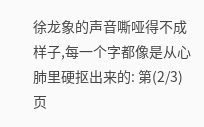徐龙象的声音嘶哑得不成样子,每一个字都像是从心肺里硬抠出来的: 第(2/3)页